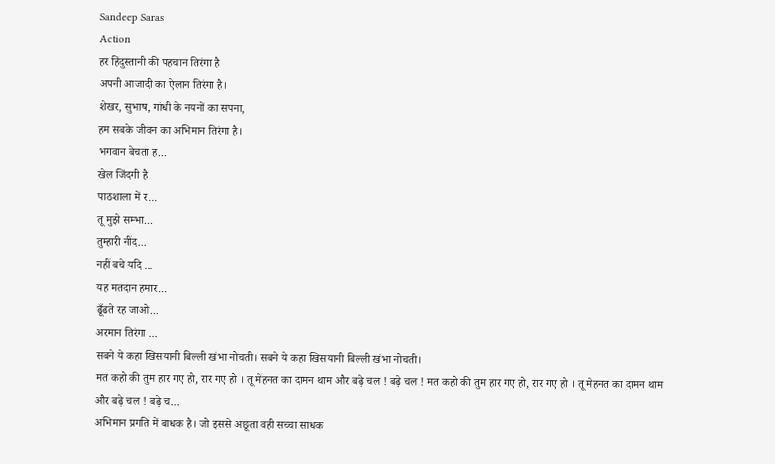Sandeep Saras
Action
हर हिंदुस्तानी की पहचान तिरंगा है
अपनी आजादी का ऐलान तिरंगा है।
शेखर, सुभाष, गांधी के नयनों का सपना,
हम सबके जीवन का अभिमान तिरंगा है।
भगवान बेचता ह...
खेल जिंदगी है
पाठशाला में र...
तू मुझे सम्भा...
तुम्हारी नींद...
नहीं बचे यदि ...
यह मतदान हमार...
ढूँढते रह जाओ...
अरमान तिरंगा ...
सबने ये कहा खिसयानी बिल्ली खंभा नोचती। सबने ये कहा खिसयानी बिल्ली खंभा नोचती।
मत कहो की तुम हार गए हो, रार गए हो । तू मेहनत का दामन थाम और बढ़े चल ! बढ़े चल ! मत कहो की तुम हार गए हो, रार गए हो । तू मेहनत का दामन थाम और बढ़े चल ! बढ़े च...
अभिमान प्रगति में बाधक है। जो इससे अछूता वही सच्चा साधक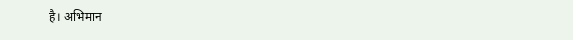है। अभिमान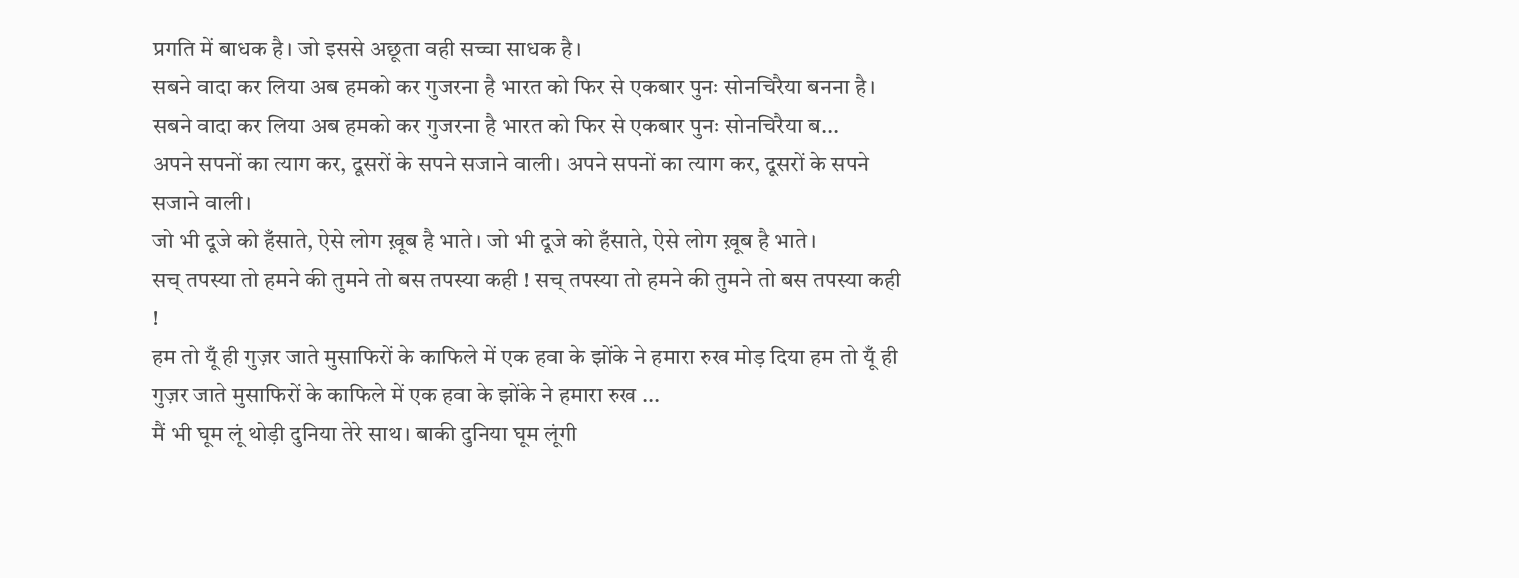प्रगति में बाधक है। जो इससे अछूता वही सच्चा साधक है।
सबने वादा कर लिया अब हमको कर गुजरना है भारत को फिर से एकबार पुनः सोनचिरैया बनना है। सबने वादा कर लिया अब हमको कर गुजरना है भारत को फिर से एकबार पुनः सोनचिरैया ब...
अपने सपनों का त्याग कर, दूसरों के सपने सजाने वाली। अपने सपनों का त्याग कर, दूसरों के सपने सजाने वाली।
जो भी दूजे को हँसाते, ऐसे लोग ख़ूब है भाते। जो भी दूजे को हँसाते, ऐसे लोग ख़ूब है भाते।
सच् तपस्या तो हमने की तुमने तो बस तपस्या कही ! सच् तपस्या तो हमने की तुमने तो बस तपस्या कही !
हम तो यूँ ही गुज़र जाते मुसाफिरों के काफिले में एक हवा के झोंके ने हमारा रुख मोड़ दिया हम तो यूँ ही गुज़र जाते मुसाफिरों के काफिले में एक हवा के झोंके ने हमारा रुख ...
मैं भी घूम लूं थोड़ी दुनिया तेरे साथ। बाकी दुनिया घूम लूंगी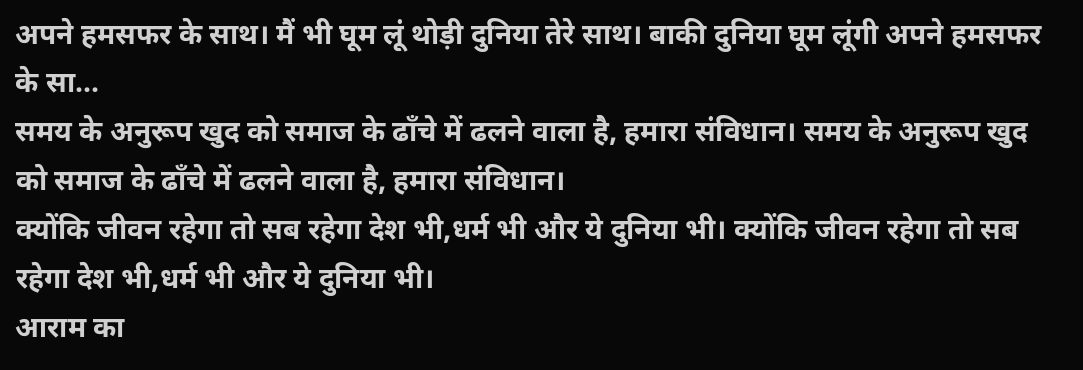अपने हमसफर के साथ। मैं भी घूम लूं थोड़ी दुनिया तेरे साथ। बाकी दुनिया घूम लूंगी अपने हमसफर के सा...
समय के अनुरूप खुद को समाज के ढाँचे में ढलने वाला है, हमारा संविधान। समय के अनुरूप खुद को समाज के ढाँचे में ढलने वाला है, हमारा संविधान।
क्योंकि जीवन रहेगा तो सब रहेगा देश भी,धर्म भी और ये दुनिया भी। क्योंकि जीवन रहेगा तो सब रहेगा देश भी,धर्म भी और ये दुनिया भी।
आराम का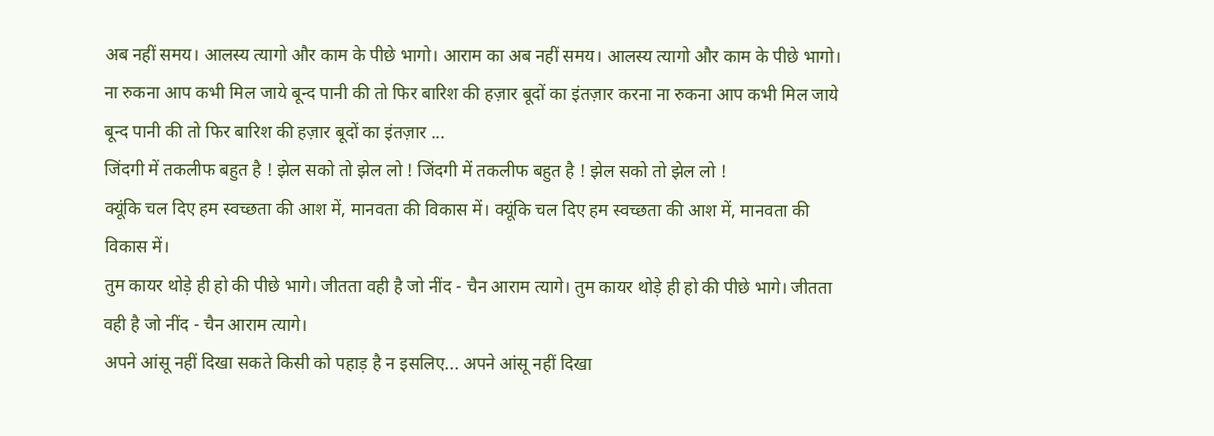अब नहीं समय। आलस्य त्यागो और काम के पीछे भागो। आराम का अब नहीं समय। आलस्य त्यागो और काम के पीछे भागो।
ना रुकना आप कभी मिल जाये बून्द पानी की तो फिर बारिश की हज़ार बूदों का इंतज़ार करना ना रुकना आप कभी मिल जाये बून्द पानी की तो फिर बारिश की हज़ार बूदों का इंतज़ार ...
जिंदगी में तकलीफ बहुत है ! झेल सको तो झेल लो ! जिंदगी में तकलीफ बहुत है ! झेल सको तो झेल लो !
क्यूंकि चल दिए हम स्वच्छता की आश में, मानवता की विकास में। क्यूंकि चल दिए हम स्वच्छता की आश में, मानवता की विकास में।
तुम कायर थोड़े ही हो की पीछे भागे। जीतता वही है जो नींद - चैन आराम त्यागे। तुम कायर थोड़े ही हो की पीछे भागे। जीतता वही है जो नींद - चैन आराम त्यागे।
अपने आंसू नहीं दिखा सकते किसी को पहाड़ है न इसलिए... अपने आंसू नहीं दिखा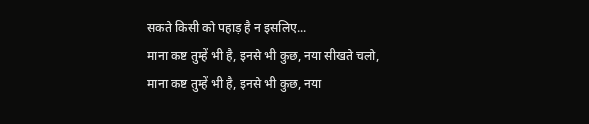सकते किसी को पहाड़ है न इसलिए...
माना कष्ट तुम्हें भी है, इनसे भी कुछ, नया सीखते चलो, माना कष्ट तुम्हें भी है, इनसे भी कुछ, नया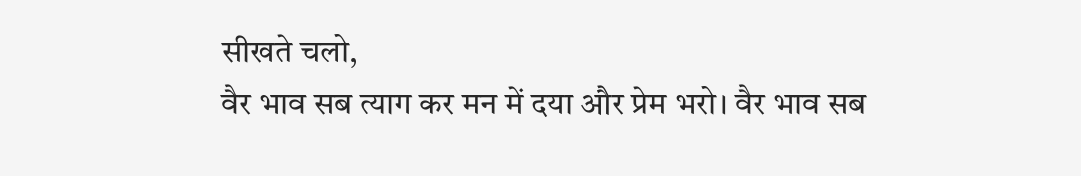सीखते चलो,
वैर भाव सब त्याग कर मन में दया और प्रेम भरो। वैर भाव सब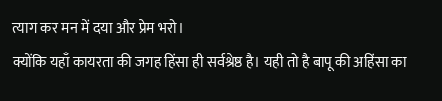त्याग कर मन में दया और प्रेम भरो।
क्योंकि यहाँ कायरता की जगह हिंसा ही सर्वश्रेष्ठ है। यही तो है बापू की अहिंसा का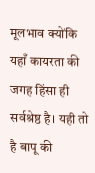मूलभाव क्योंकि यहाँ कायरता की जगह हिंसा ही सर्वश्रेष्ठ है। यही तो है बापू की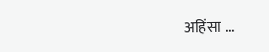अहिंसा ...